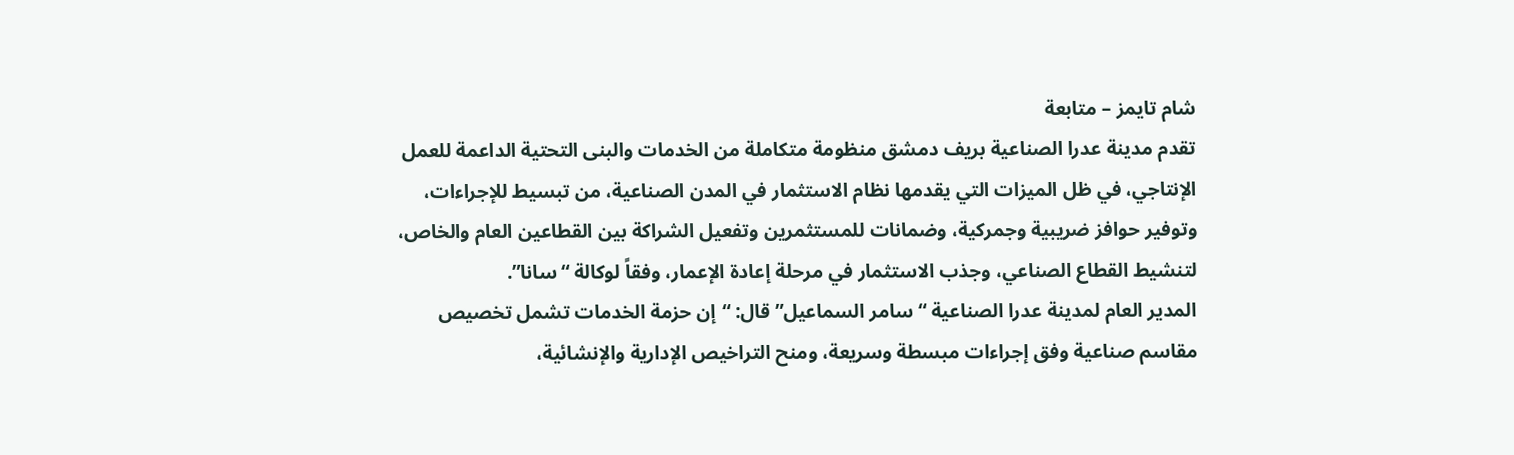شام تايمز – متابعة
تقدم مدينة عدرا الصناعية بريف دمشق منظومة متكاملة من الخدمات والبنى التحتية الداعمة للعمل الإنتاجي، في ظل الميزات التي يقدمها نظام الاستثمار في المدن الصناعية، من تبسيط للإجراءات، وتوفير حوافز ضريبية وجمركية، وضمانات للمستثمرين وتفعيل الشراكة بين القطاعين العام والخاص، لتنشيط القطاع الصناعي، وجذب الاستثمار في مرحلة إعادة الإعمار، وفقاً لوكالة “سانا”.
المدير العام لمدينة عدرا الصناعية “سامر السماعيل” قال: “إن حزمة الخدمات تشمل تخصيص مقاسم صناعية وفق إجراءات مبسطة وسريعة، ومنح التراخيص الإدارية والإنشائية،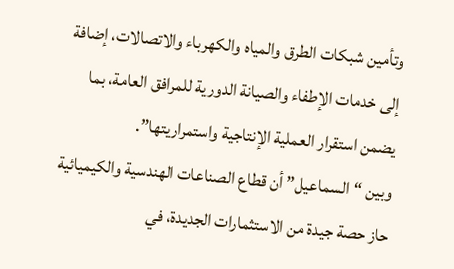وتأمين شبكات الطرق والمياه والكهرباء والاتصالات، إضافة إلى خدمات الإطفاء والصيانة الدورية للمرافق العامة، بما يضمن استقرار العملية الإنتاجية واستمراريتها”.
وبين “السماعيل” أن قطاع الصناعات الهندسية والكيميائية حاز حصة جيدة من الاستثمارات الجديدة، في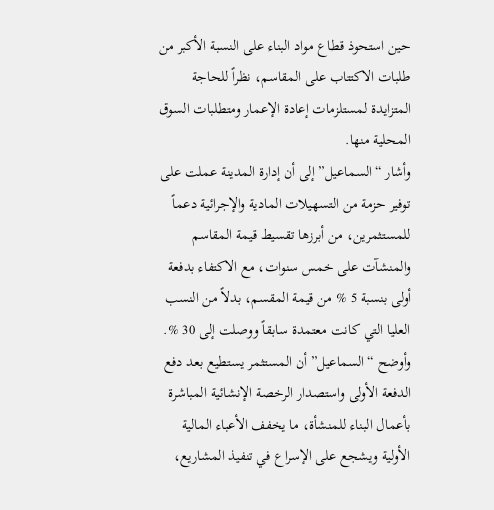حين استحوذ قطاع مواد البناء على النسبة الأكبر من طلبات الاكتتاب على المقاسم، نظراً للحاجة المتزايدة لمستلزمات إعادة الإعمار ومتطلبات السوق المحلية منها.
وأشار “السماعيل” إلى أن إدارة المدينة عملت على توفير حزمة من التسهيلات المادية والإجرائية دعماً للمستثمرين، من أبرزها تقسيط قيمة المقاسم والمنشآت على خمس سنوات، مع الاكتفاء بدفعة أولى بنسبة 5 % من قيمة المقسم، بدلاً من النسب العليا التي كانت معتمدة سابقاً ووصلت إلى 30 %.
وأوضح “السماعيل” أن المستثمر يستطيع بعد دفع الدفعة الأولى واستصدار الرخصة الإنشائية المباشرة بأعمال البناء للمنشأة، ما يخفف الأعباء المالية الأولية ويشجع على الإسراع في تنفيذ المشاريع،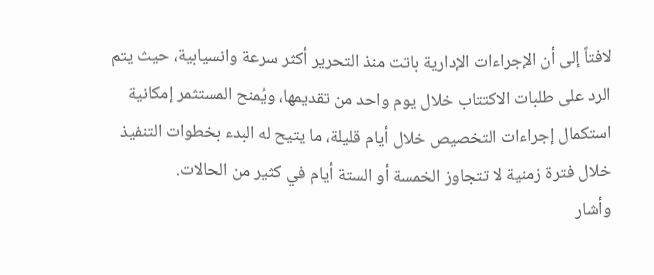لافتاً إلى أن الإجراءات الإدارية باتت منذ التحرير أكثر سرعة وانسيابية، حيث يتم الرد على طلبات الاكتتاب خلال يوم واحد من تقديمها، ويُمنح المستثمر إمكانية استكمال إجراءات التخصيص خلال أيام قليلة، ما يتيح له البدء بخطوات التنفيذ خلال فترة زمنية لا تتجاوز الخمسة أو الستة أيام في كثير من الحالات.
وأشار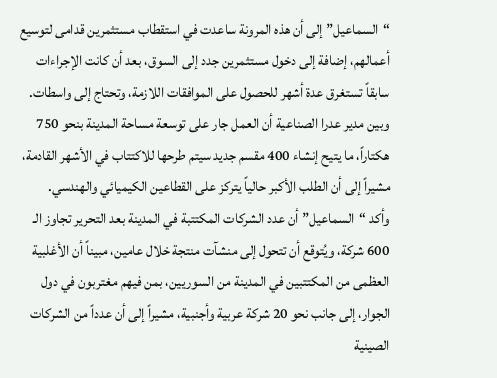“السماعيل” إلى أن هذه المرونة ساعدت في استقطاب مستثمرين قدامى لتوسيع أعمالهم، إضافة إلى دخول مستثمرين جدد إلى السوق، بعد أن كانت الإجراءات سابقاً تستغرق عدة أشهر للحصول على الموافقات اللازمة، وتحتاج إلى واسطات.
وبين مدير عدرا الصناعية أن العمل جار على توسعة مساحة المدينة بنحو 750 هكتاراً، ما يتيح إنشاء 400 مقسم جديد سيتم طرحها للاكتتاب في الأشهر القادمة، مشيراً إلى أن الطلب الأكبر حالياً يتركز على القطاعين الكيميائي والهندسي.
وأكد “السماعيل” أن عدد الشركات المكتتبة في المدينة بعد التحرير تجاوز الـ 600 شركة، ويُتوقع أن تتحول إلى منشآت منتجة خلال عامين، مبيناً أن الأغلبية العظمى من المكتتبين في المدينة من السوريين، بمن فيهم مغتربون في دول الجوار، إلى جانب نحو 20 شركة عربية وأجنبية، مشيراً إلى أن عدداً من الشركات الصينية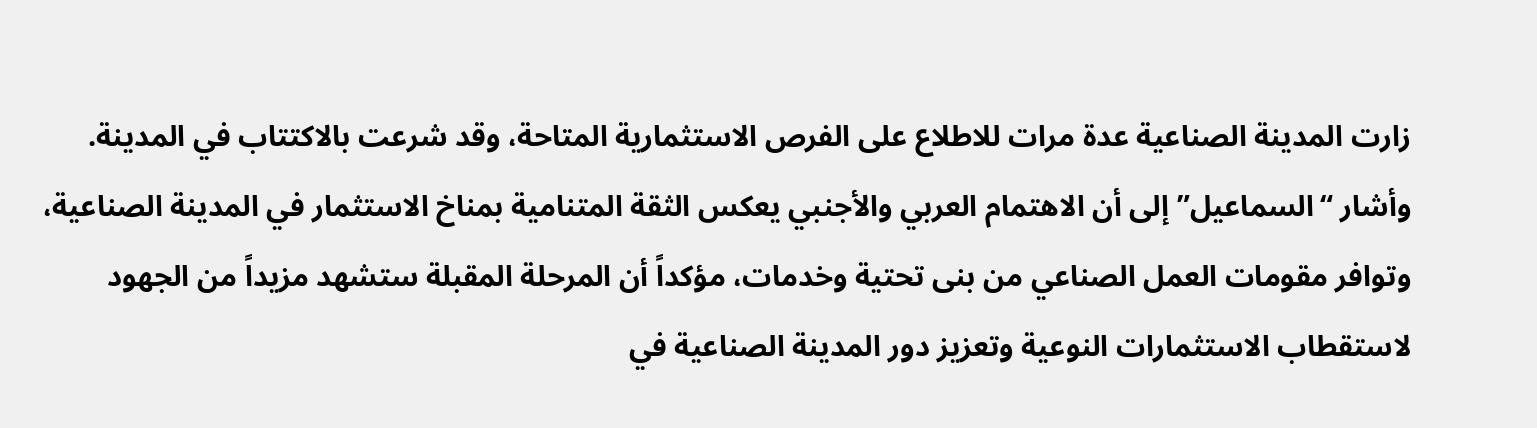زارت المدينة الصناعية عدة مرات للاطلاع على الفرص الاستثمارية المتاحة، وقد شرعت بالاكتتاب في المدينة.
وأشار “السماعيل” إلى أن الاهتمام العربي والأجنبي يعكس الثقة المتنامية بمناخ الاستثمار في المدينة الصناعية، وتوافر مقومات العمل الصناعي من بنى تحتية وخدمات، مؤكداً أن المرحلة المقبلة ستشهد مزيداً من الجهود لاستقطاب الاستثمارات النوعية وتعزيز دور المدينة الصناعية في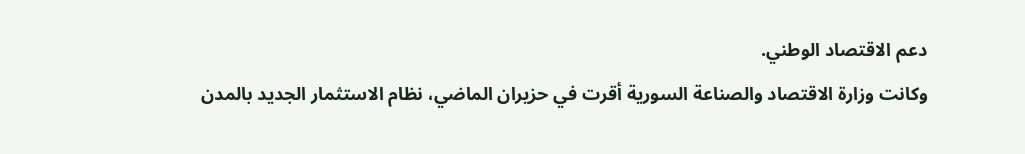دعم الاقتصاد الوطني.
وكانت وزارة الاقتصاد والصناعة السورية أقرت في حزيران الماضي، نظام الاستثمار الجديد بالمدن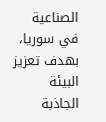الصناعية في سوريا، بهدف تعزيز البيئة الجاذبة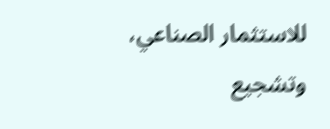للاستثمار الصناعي، وتشجيع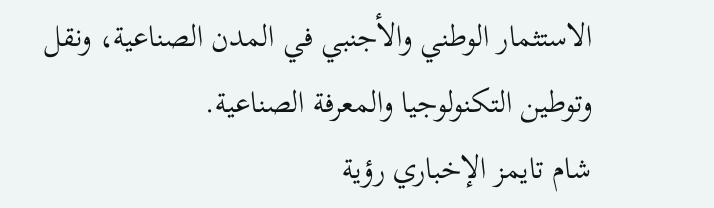الاستثمار الوطني والأجنبي في المدن الصناعية، ونقل وتوطين التكنولوجيا والمعرفة الصناعية.
شام تايمز الإخباري رؤية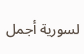لسورية أجمل